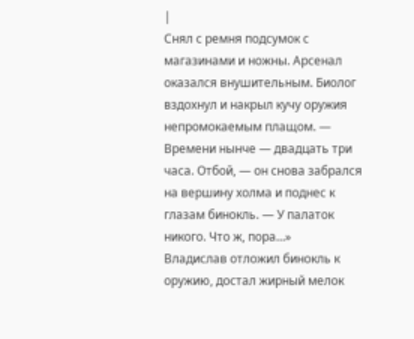|
Снял с ремня подсумок с магазинами и ножны. Арсенал оказался внушительным. Биолог вздохнул и накрыл кучу оружия непромокаемым плащом. — Времени нынче — двадцать три часа. Отбой, — он снова забрался на вершину холма и поднес к глазам бинокль. — У палаток никого. Что ж, пора…»
Владислав отложил бинокль к оружию, достал жирный мелок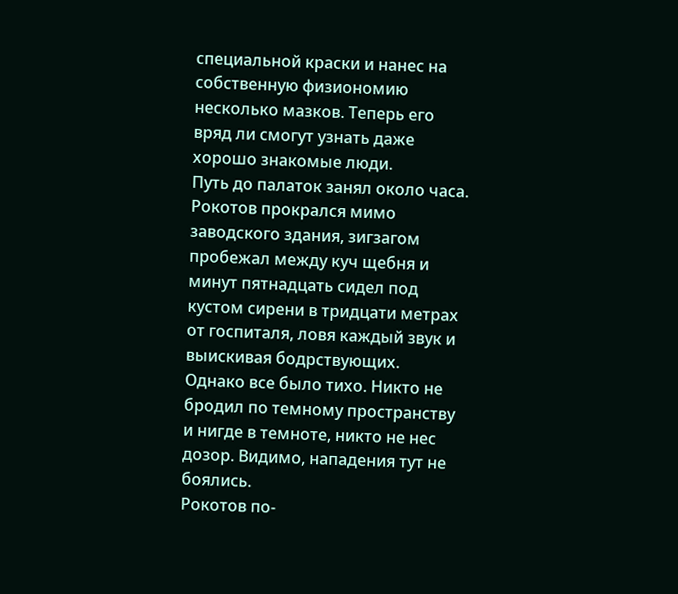специальной краски и нанес на собственную физиономию несколько мазков. Теперь его вряд ли смогут узнать даже хорошо знакомые люди.
Путь до палаток занял около часа. Рокотов прокрался мимо заводского здания, зигзагом пробежал между куч щебня и минут пятнадцать сидел под кустом сирени в тридцати метрах от госпиталя, ловя каждый звук и выискивая бодрствующих.
Однако все было тихо. Никто не бродил по темному пространству и нигде в темноте, никто не нес дозор. Видимо, нападения тут не боялись.
Рокотов по-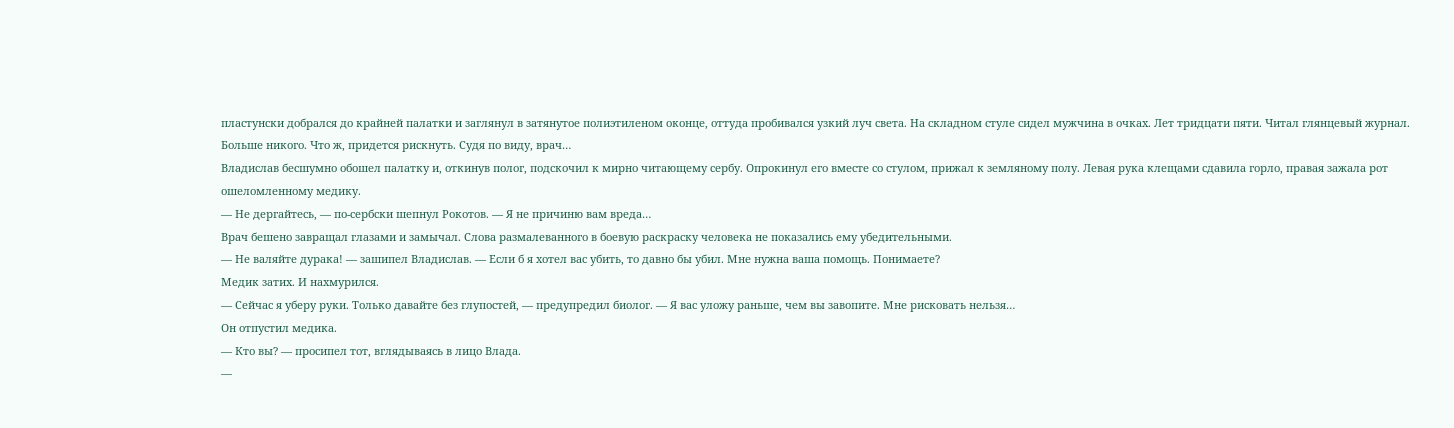пластунски добрался до крайней палатки и заглянул в затянутое полиэтиленом оконце, оттуда пробивался узкий луч света. На складном стуле сидел мужчина в очках. Лет тридцати пяти. Читал глянцевый журнал.
Больше никого. Что ж, придется рискнуть. Судя по виду, врач…
Владислав бесшумно обошел палатку и, откинув полог, подскочил к мирно читающему сербу. Опрокинул его вместе со стулом, прижал к земляному полу. Левая рука клещами сдавила горло, правая зажала рот ошеломленному медику.
— Не дергайтесь, — по-сербски шепнул Рокотов. — Я не причиню вам вреда…
Врач бешено завращал глазами и замычал. Слова размалеванного в боевую раскраску человека не показались ему убедительными.
— Не валяйте дурака! — зашипел Владислав. — Если б я хотел вас убить, то давно бы убил. Мне нужна ваша помощь. Понимаете?
Медик затих. И нахмурился.
— Сейчас я уберу руки. Только давайте без глупостей, — предупредил биолог. — Я вас уложу раньше, чем вы завопите. Мне рисковать нельзя…
Он отпустил медика.
— Кто вы? — просипел тот, вглядываясь в лицо Влада.
—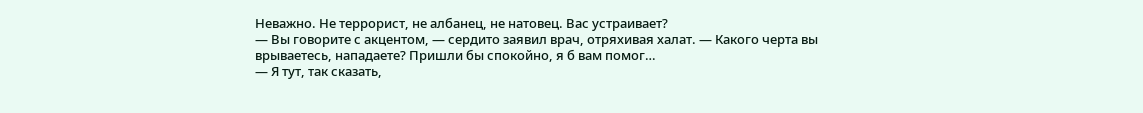Неважно. Не террорист, не албанец, не натовец. Вас устраивает?
— Вы говорите с акцентом, — сердито заявил врач, отряхивая халат. — Какого черта вы врываетесь, нападаете? Пришли бы спокойно, я б вам помог…
— Я тут, так сказать,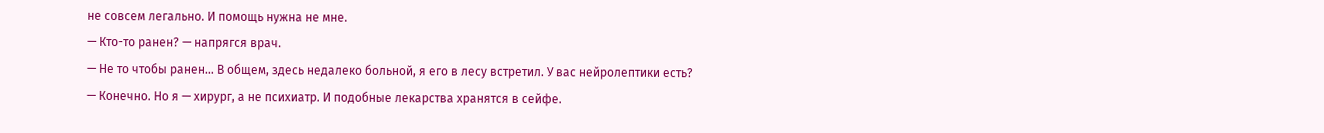не совсем легально. И помощь нужна не мне.
— Кто-то ранен? — напрягся врач.
— Не то чтобы ранен… В общем, здесь недалеко больной, я его в лесу встретил. У вас нейролептики есть?
— Конечно. Но я — хирург, а не психиатр. И подобные лекарства хранятся в сейфе.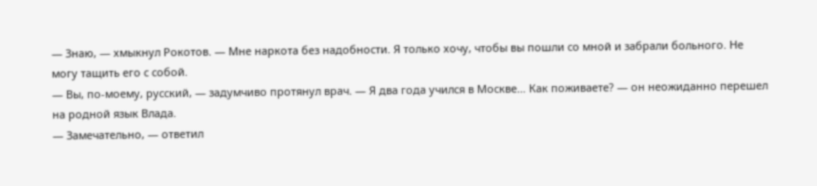— Знаю, — хмыкнул Рокотов. — Мне наркота без надобности. Я только хочу, чтобы вы пошли со мной и забрали больного. Не могу тащить его с собой.
— Вы, по-моему, русский, — задумчиво протянул врач. — Я два года учился в Москве… Как поживаете? — он неожиданно перешел на родной язык Влада.
— Замечательно, — ответил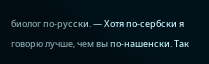биолог по-русски. — Хотя по-сербски я говорю лучше, чем вы по-нашенски. Так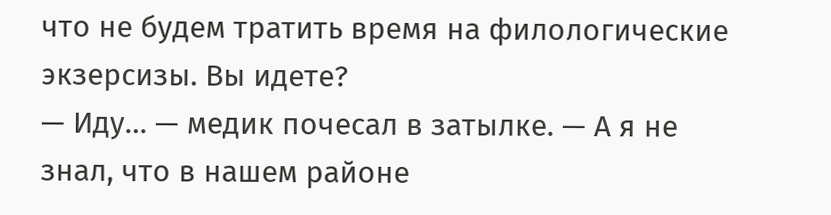что не будем тратить время на филологические экзерсизы. Вы идете?
— Иду… — медик почесал в затылке. — А я не знал, что в нашем районе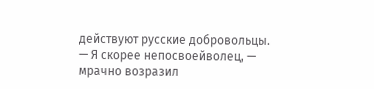действуют русские добровольцы.
— Я скорее непосвоейволец, — мрачно возразил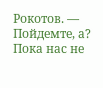Рокотов. — Пойдемте, а? Пока нас не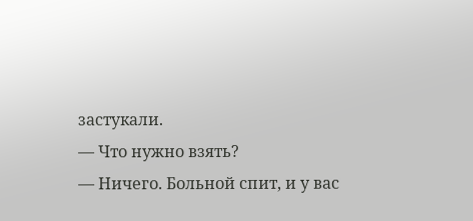застукали.
— Что нужно взять?
— Ничего. Больной спит, и у вас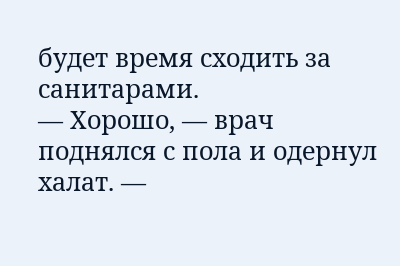будет время сходить за санитарами.
— Хорошо, — врач поднялся с пола и одернул халат. —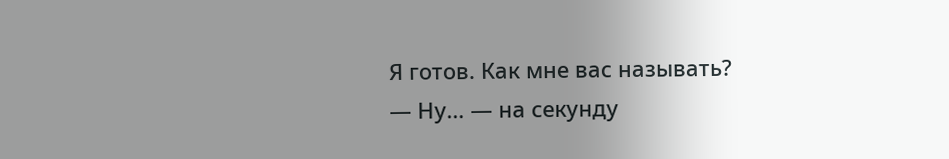Я готов. Как мне вас называть?
— Ну… — на секунду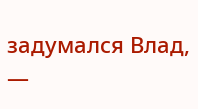задумался Влад, —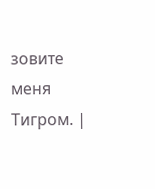зовите меня Тигром. |